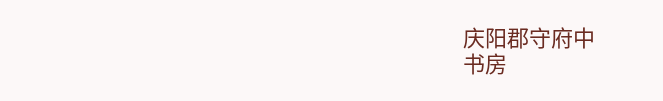庆阳郡守府中
书房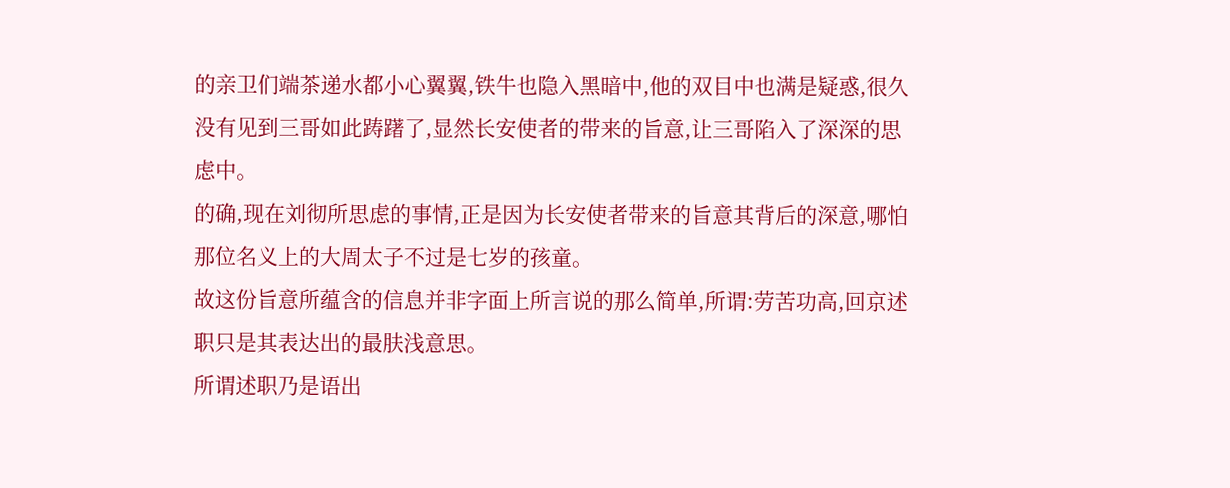的亲卫们端茶递水都小心翼翼,铁牛也隐入黑暗中,他的双目中也满是疑惑,很久没有见到三哥如此踌躇了,显然长安使者的带来的旨意,让三哥陷入了深深的思虑中。
的确,现在刘彻所思虑的事情,正是因为长安使者带来的旨意其背后的深意,哪怕那位名义上的大周太子不过是七岁的孩童。
故这份旨意所蕴含的信息并非字面上所言说的那么简单,所谓:劳苦功高,回京述职只是其表达出的最肤浅意思。
所谓述职乃是语出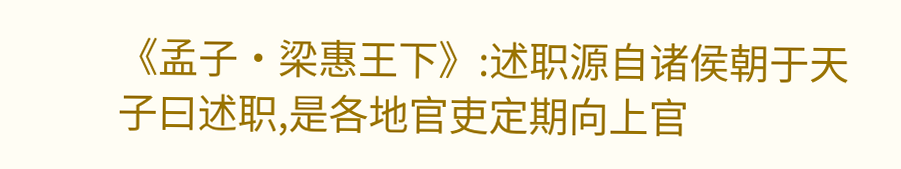《孟子·梁惠王下》:述职源自诸侯朝于天子曰述职,是各地官吏定期向上官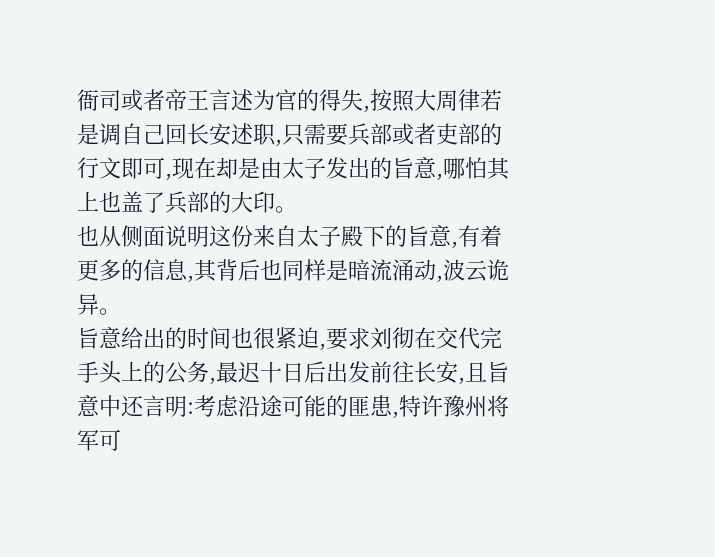衙司或者帝王言述为官的得失,按照大周律若是调自己回长安述职,只需要兵部或者吏部的行文即可,现在却是由太子发出的旨意,哪怕其上也盖了兵部的大印。
也从侧面说明这份来自太子殿下的旨意,有着更多的信息,其背后也同样是暗流涌动,波云诡异。
旨意给出的时间也很紧迫,要求刘彻在交代完手头上的公务,最迟十日后出发前往长安,且旨意中还言明:考虑沿途可能的匪患,特许豫州将军可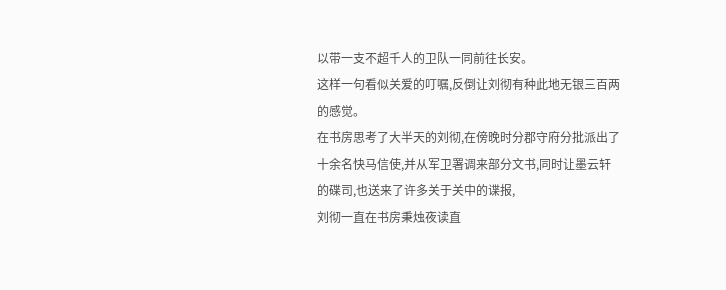以带一支不超千人的卫队一同前往长安。
这样一句看似关爱的叮嘱,反倒让刘彻有种此地无银三百两的感觉。
在书房思考了大半天的刘彻,在傍晚时分郡守府分批派出了十余名快马信使,并从军卫署调来部分文书,同时让墨云轩的碟司,也送来了许多关于关中的谍报,
刘彻一直在书房秉烛夜读直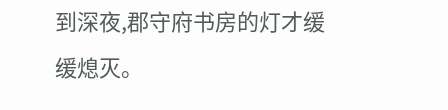到深夜,郡守府书房的灯才缓缓熄灭。